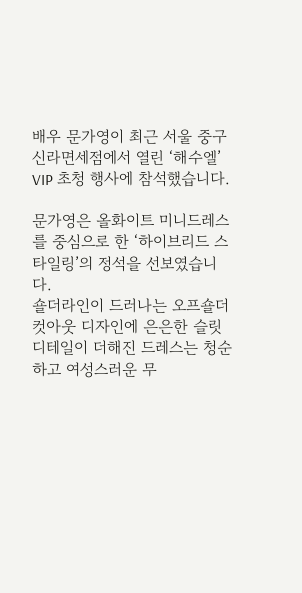배우 문가영이 최근 서울 중구 신라면세점에서 열린 ‘해수엘’ VIP 초청 행사에 참석했습니다.

문가영은 올화이트 미니드레스를 중심으로 한 ‘하이브리드 스타일링’의 정석을 선보였습니다.
숄더라인이 드러나는 오프숄더 컷아웃 디자인에 은은한 슬릿 디테일이 더해진 드레스는 청순하고 여성스러운 무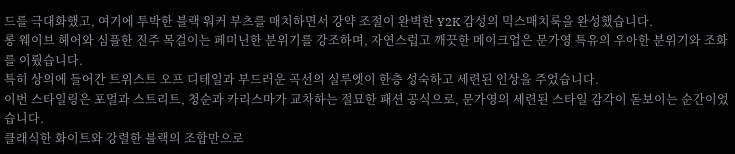드를 극대화했고, 여기에 투박한 블랙 워커 부츠를 매치하면서 강약 조절이 완벽한 Y2K 감성의 믹스매치룩을 완성했습니다.
롱 웨이브 헤어와 심플한 진주 목걸이는 페미닌한 분위기를 강조하며, 자연스럽고 깨끗한 메이크업은 문가영 특유의 우아한 분위기와 조화를 이뤘습니다.
특히 상의에 들어간 트위스트 오프 디테일과 부드러운 곡선의 실루엣이 한층 성숙하고 세련된 인상을 주었습니다.
이번 스타일링은 포멀과 스트리트, 청순과 카리스마가 교차하는 절묘한 패션 공식으로, 문가영의 세련된 스타일 감각이 돋보이는 순간이었습니다.
클래식한 화이트와 강렬한 블랙의 조합만으로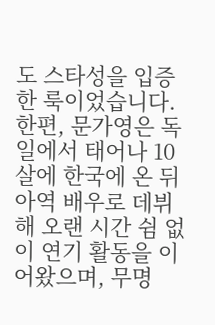도 스타성을 입증한 룩이었습니다.
한편, 문가영은 독일에서 태어나 10살에 한국에 온 뒤 아역 배우로 데뷔해 오랜 시간 쉼 없이 연기 활동을 이어왔으며, 무명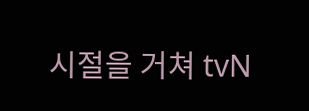시절을 거쳐 tvN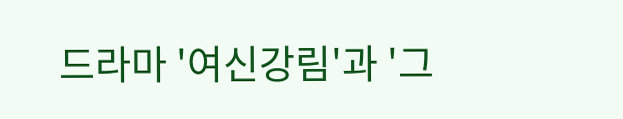드라마 '여신강림'과 '그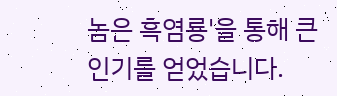놈은 흑염룡'을 통해 큰 인기를 얻었습니다.